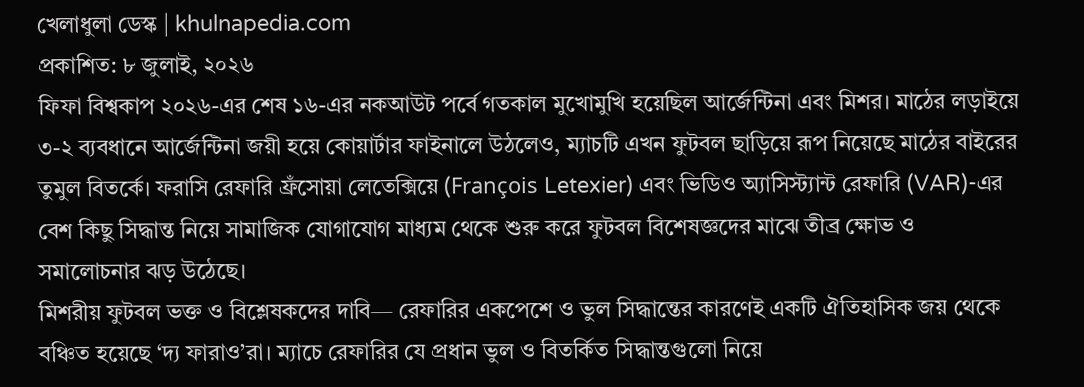খেলাধুলা ডেস্ক | khulnapedia.com
প্রকাশিত: ৮ জুলাই, ২০২৬
ফিফা বিশ্বকাপ ২০২৬-এর শেষ ১৬-এর নকআউট পর্বে গতকাল মুখোমুখি হয়েছিল আর্জেন্টিনা এবং মিশর। মাঠের লড়াইয়ে ৩-২ ব্যবধানে আর্জেন্টিনা জয়ী হয়ে কোয়ার্টার ফাইনালে উঠলেও, ম্যাচটি এখন ফুটবল ছাড়িয়ে রূপ নিয়েছে মাঠের বাইরের তুমুল বিতর্কে। ফরাসি রেফারি ফ্রঁসোয়া লেতেক্সিয়ে (François Letexier) এবং ভিডিও অ্যাসিস্ট্যান্ট রেফারি (VAR)-এর বেশ কিছু সিদ্ধান্ত নিয়ে সামাজিক যোগাযোগ মাধ্যম থেকে শুরু করে ফুটবল বিশেষজ্ঞদের মাঝে তীব্র ক্ষোভ ও সমালোচনার ঝড় উঠেছে।
মিশরীয় ফুটবল ভক্ত ও বিশ্লেষকদের দাবি— রেফারির একপেশে ও ভুল সিদ্ধান্তের কারণেই একটি ঐতিহাসিক জয় থেকে বঞ্চিত হয়েছে ‘দ্য ফারাও’রা। ম্যাচে রেফারির যে প্রধান ভুল ও বিতর্কিত সিদ্ধান্তগুলো নিয়ে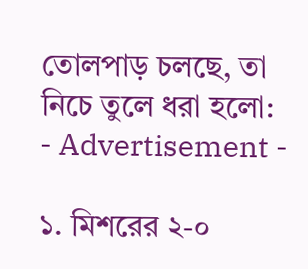তোলপাড় চলছে, তা নিচে তুলে ধরা হলো:
- Advertisement -

১. মিশরের ২-০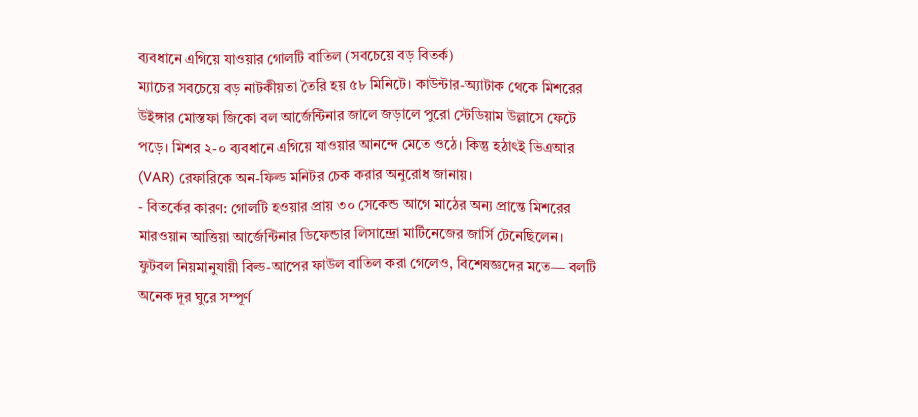ব্যবধানে এগিয়ে যাওয়ার গোলটি বাতিল (সবচেয়ে বড় বিতর্ক)
ম্যাচের সবচেয়ে বড় নাটকীয়তা তৈরি হয় ৫৮ মিনিটে। কাউন্টার-অ্যাটাক থেকে মিশরের উইঙ্গার মোস্তফা জিকো বল আর্জেন্টিনার জালে জড়ালে পুরো স্টেডিয়াম উল্লাসে ফেটে পড়ে। মিশর ২-০ ব্যবধানে এগিয়ে যাওয়ার আনন্দে মেতে ওঠে। কিন্তু হঠাৎই ভিএআর (VAR) রেফারিকে অন-ফিল্ড মনিটর চেক করার অনুরোধ জানায়।
- বিতর্কের কারণ: গোলটি হওয়ার প্রায় ৩০ সেকেন্ড আগে মাঠের অন্য প্রান্তে মিশরের মারওয়ান আত্তিয়া আর্জেন্টিনার ডিফেন্ডার লিসান্দ্রো মার্টিনেজের জার্সি টেনেছিলেন। ফুটবল নিয়মানুযায়ী বিল্ড-আপের ফাউল বাতিল করা গেলেও, বিশেষজ্ঞদের মতে— বলটি অনেক দূর ঘুরে সম্পূর্ণ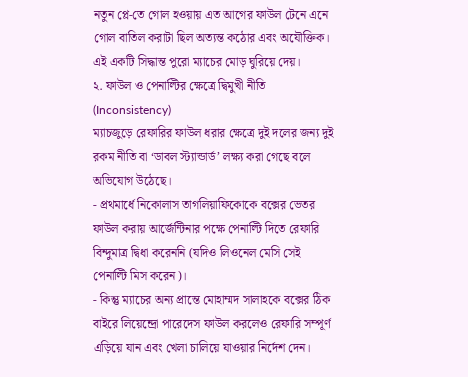নতুন প্লে-তে গোল হওয়ায় এত আগের ফাউল টেনে এনে গোল বাতিল করাটা ছিল অত্যন্ত কঠোর এবং অযৌক্তিক। এই একটি সিদ্ধান্ত পুরো ম্যাচের মোড় ঘুরিয়ে দেয়।
২. ফাউল ও পেনাল্টির ক্ষেত্রে দ্বিমুখী নীতি (Inconsistency)
ম্যাচজুড়ে রেফারির ফাউল ধরার ক্ষেত্রে দুই দলের জন্য দুই রকম নীতি বা ‘ডাবল স্ট্যান্ডার্ড’ লক্ষ্য করা গেছে বলে অভিযোগ উঠেছে।
- প্রথমার্ধে নিকোলাস তাগলিয়াফিকোকে বক্সের ভেতর ফাউল করায় আর্জেন্টিনার পক্ষে পেনাল্টি দিতে রেফারি বিন্দুমাত্র দ্বিধা করেননি (যদিও লিওনেল মেসি সেই পেনাল্টি মিস করেন)।
- কিন্তু ম্যাচের অন্য প্রান্তে মোহাম্মদ সালাহকে বক্সের ঠিক বাইরে লিয়েন্দ্রো পারেদেস ফাউল করলেও রেফারি সম্পূর্ণ এড়িয়ে যান এবং খেলা চালিয়ে যাওয়ার নির্দেশ দেন।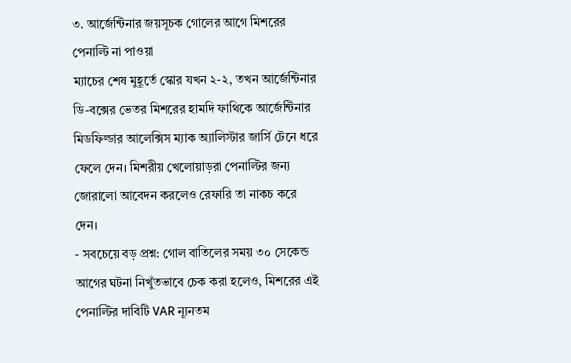৩. আর্জেন্টিনার জয়সূচক গোলের আগে মিশরের পেনাল্টি না পাওয়া
ম্যাচের শেষ মুহূর্তে স্কোর যখন ২-২, তখন আর্জেন্টিনার ডি-বক্সের ভেতর মিশরের হামদি ফাথিকে আর্জেন্টিনার মিডফিল্ডার আলেক্সিস ম্যাক অ্যালিস্টার জার্সি টেনে ধরে ফেলে দেন। মিশরীয় খেলোয়াড়রা পেনাল্টির জন্য জোরালো আবেদন করলেও রেফারি তা নাকচ করে দেন।
- সবচেয়ে বড় প্রশ্ন: গোল বাতিলের সময় ৩০ সেকেন্ড আগের ঘটনা নিখুঁতভাবে চেক করা হলেও, মিশরের এই পেনাল্টির দাবিটি VAR ন্যূনতম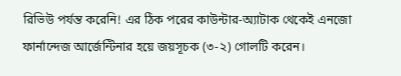রিভিউ পর্যন্ত করেনি! এর ঠিক পরের কাউন্টার-অ্যাটাক থেকেই এনজো ফার্নান্দেজ আর্জেন্টিনার হয়ে জয়সূচক (৩-২) গোলটি করেন।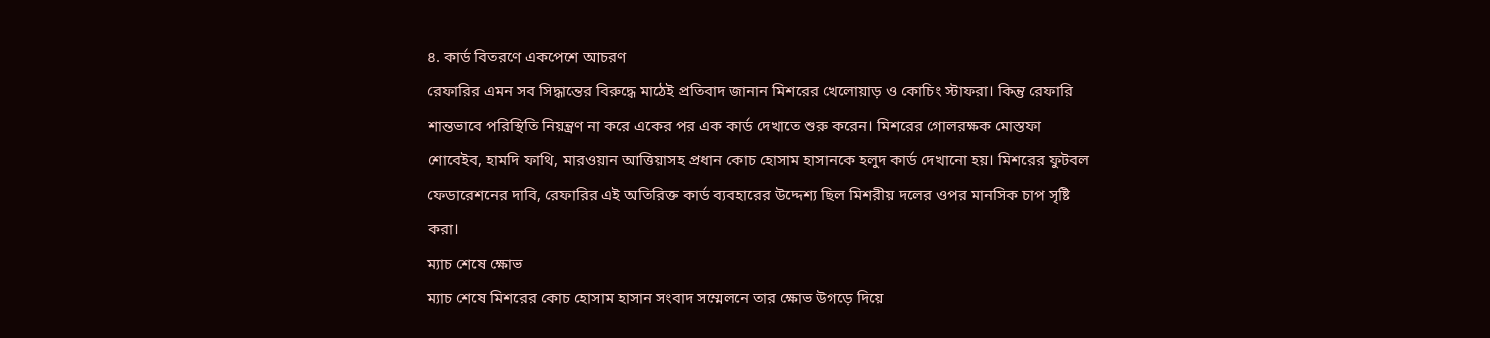৪. কার্ড বিতরণে একপেশে আচরণ
রেফারির এমন সব সিদ্ধান্তের বিরুদ্ধে মাঠেই প্রতিবাদ জানান মিশরের খেলোয়াড় ও কোচিং স্টাফরা। কিন্তু রেফারি শান্তভাবে পরিস্থিতি নিয়ন্ত্রণ না করে একের পর এক কার্ড দেখাতে শুরু করেন। মিশরের গোলরক্ষক মোস্তফা শোবেইব, হামদি ফাথি, মারওয়ান আত্তিয়াসহ প্রধান কোচ হোসাম হাসানকে হলুদ কার্ড দেখানো হয়। মিশরের ফুটবল ফেডারেশনের দাবি, রেফারির এই অতিরিক্ত কার্ড ব্যবহারের উদ্দেশ্য ছিল মিশরীয় দলের ওপর মানসিক চাপ সৃষ্টি করা।
ম্যাচ শেষে ক্ষোভ
ম্যাচ শেষে মিশরের কোচ হোসাম হাসান সংবাদ সম্মেলনে তার ক্ষোভ উগড়ে দিয়ে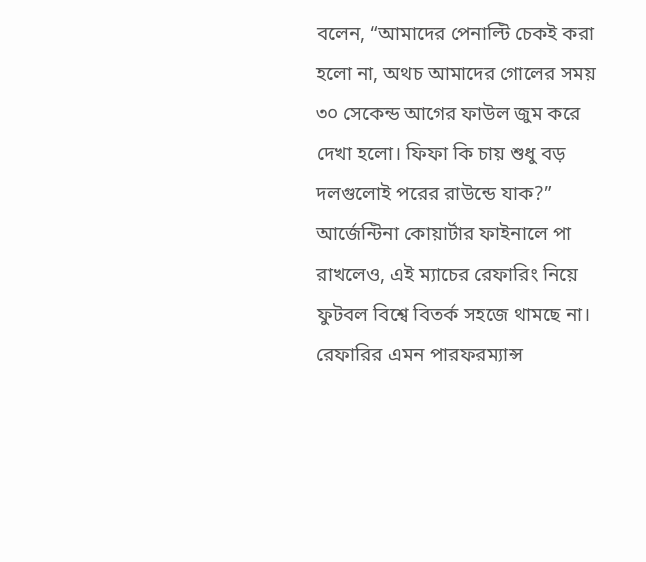বলেন, “আমাদের পেনাল্টি চেকই করা হলো না, অথচ আমাদের গোলের সময় ৩০ সেকেন্ড আগের ফাউল জুম করে দেখা হলো। ফিফা কি চায় শুধু বড় দলগুলোই পরের রাউন্ডে যাক?”
আর্জেন্টিনা কোয়ার্টার ফাইনালে পা রাখলেও, এই ম্যাচের রেফারিং নিয়ে ফুটবল বিশ্বে বিতর্ক সহজে থামছে না। রেফারির এমন পারফরম্যান্স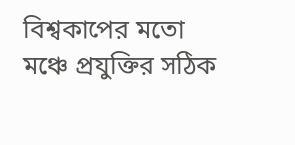বিশ্বকাপের মতো মঞ্চে প্রযুক্তির সঠিক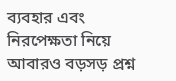ব্যবহার এবং নিরপেক্ষতা নিয়ে আবারও বড়সড় প্রশ্ন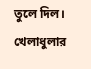তুলে দিল।
খেলাধুলার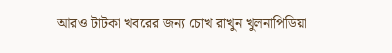আরও টাটকা খবরের জন্য চোখ রাখুন খুলনাপিডিয়া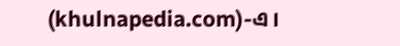(khulnapedia.com)-এ।